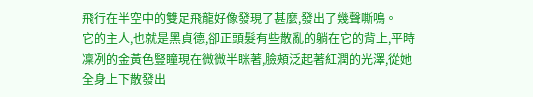飛行在半空中的雙足飛龍好像發現了甚麼,發出了幾聲嘶鳴。
它的主人,也就是黑貞德,卻正頭髮有些散亂的躺在它的背上,平時凜冽的金黃色豎瞳現在微微半眯著,臉頰泛起著紅潤的光澤,從她全身上下散發出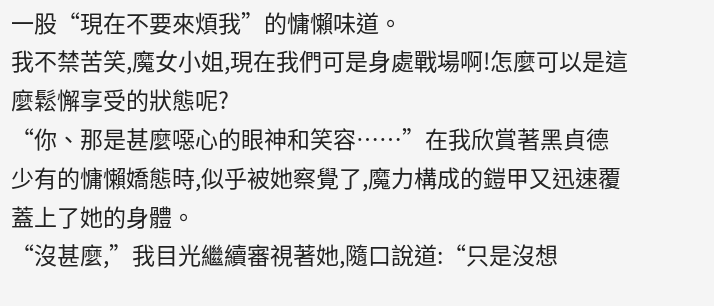一股“現在不要來煩我”的慵懶味道。
我不禁苦笑,魔女小姐,現在我們可是身處戰場啊!怎麼可以是這麼鬆懈享受的狀態呢?
“你、那是甚麼噁心的眼神和笑容……”在我欣賞著黑貞德少有的慵懶嬌態時,似乎被她察覺了,魔力構成的鎧甲又迅速覆蓋上了她的身體。
“沒甚麼,”我目光繼續審視著她,隨口說道:“只是沒想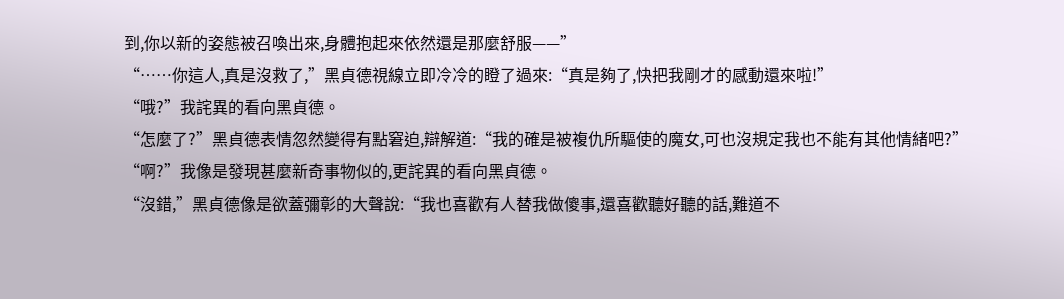到,你以新的姿態被召喚出來,身體抱起來依然還是那麼舒服——”
“……你這人,真是沒救了,”黑貞德視線立即冷冷的瞪了過來:“真是夠了,快把我剛才的感動還來啦!”
“哦?”我詫異的看向黑貞德。
“怎麼了?”黑貞德表情忽然變得有點窘迫,辯解道:“我的確是被複仇所驅使的魔女,可也沒規定我也不能有其他情緒吧?”
“啊?”我像是發現甚麼新奇事物似的,更詫異的看向黑貞德。
“沒錯,”黑貞德像是欲蓋彌彰的大聲說:“我也喜歡有人替我做傻事,還喜歡聽好聽的話,難道不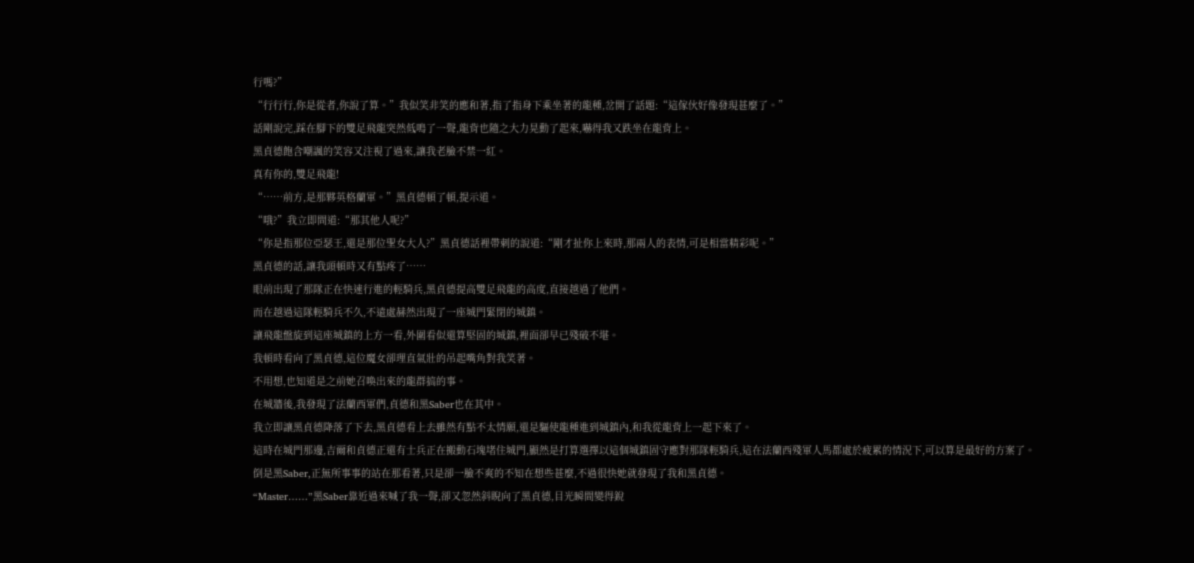行嗎?”
“行行行,你是從者,你說了算。”我似笑非笑的應和著,指了指身下乘坐著的龍種,岔開了話題:“這傢伙好像發現甚麼了。”
話剛說完,踩在腳下的雙足飛龍突然低鳴了一聲,龍背也隨之大力晃動了起來,嚇得我又跌坐在龍背上。
黑貞德飽含嘲諷的笑容又注視了過來,讓我老臉不禁一紅。
真有你的,雙足飛龍!
“……前方,是那夥英格蘭軍。”黑貞德頓了頓,提示道。
“哦?”我立即問道:“那其他人呢?”
“你是指那位亞瑟王,還是那位聖女大人?”黑貞德話裡帶刺的說道:“剛才扯你上來時,那兩人的表情,可是相當精彩呢。”
黑貞德的話,讓我頭頓時又有點疼了……
眼前出現了那隊正在快速行進的輕騎兵,黑貞德提高雙足飛龍的高度,直接越過了他們。
而在越過這隊輕騎兵不久,不遠處赫然出現了一座城門緊閉的城鎮。
讓飛龍盤旋到這座城鎮的上方一看,外圍看似還算堅固的城鎮,裡面卻早已殘破不堪。
我頓時看向了黑貞德,這位魔女卻理直氣壯的吊起嘴角對我笑著。
不用想,也知道是之前她召喚出來的龍群搞的事。
在城牆後,我發現了法蘭西軍們,貞德和黑Saber也在其中。
我立即讓黑貞德降落了下去,黑貞德看上去雖然有點不太情願,還是驅使龍種進到城鎮內,和我從龍背上一起下來了。
這時在城門那邊,吉爾和貞德正還有士兵正在搬動石塊堵住城門,顯然是打算選擇以這個城鎮固守應對那隊輕騎兵,這在法蘭西殘軍人馬都處於疲累的情況下,可以算是最好的方案了。
倒是黑Saber,正無所事事的站在那看著,只是卻一臉不爽的不知在想些甚麼,不過很快她就發現了我和黑貞德。
“Master……”黑Saber靠近過來喊了我一聲,卻又忽然斜睨向了黑貞德,目光瞬間變得銳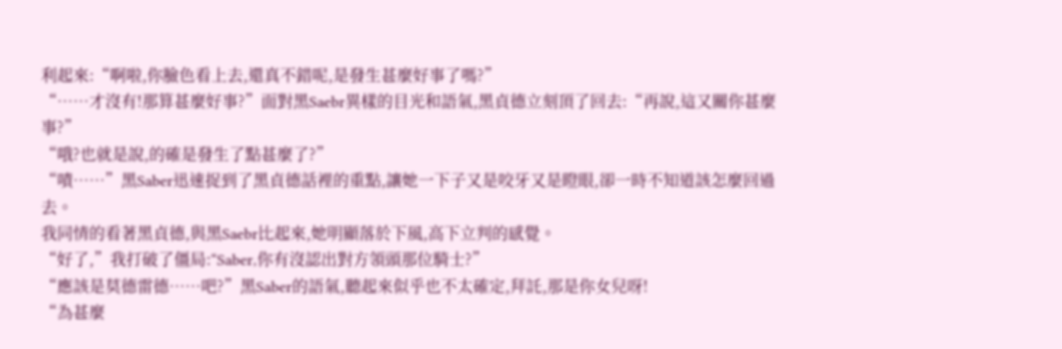利起來:“啊啦,你臉色看上去,還真不錯呢,是發生甚麼好事了嗎?”
“……才沒有!那算甚麼好事?”面對黑Saebr異樣的目光和語氣,黑貞德立刻頂了回去:“再說,這又關你甚麼事?”
“哦?也就是說,的確是發生了點甚麼了?”
“嘖……”黑Saber迅速捉到了黑貞德話裡的重點,讓她一下子又是咬牙又是瞪眼,卻一時不知道該怎麼回過去。
我同情的看著黑貞德,與黑Saebr比起來,她明顯落於下風,高下立判的感覺。
“好了,”我打破了僵局:“Saber,你有沒認出對方領頭那位騎士?”
“應該是莫德雷德……吧?”黑Saber的語氣,聽起來似乎也不太確定,拜託,那是你女兒呀!
“為甚麼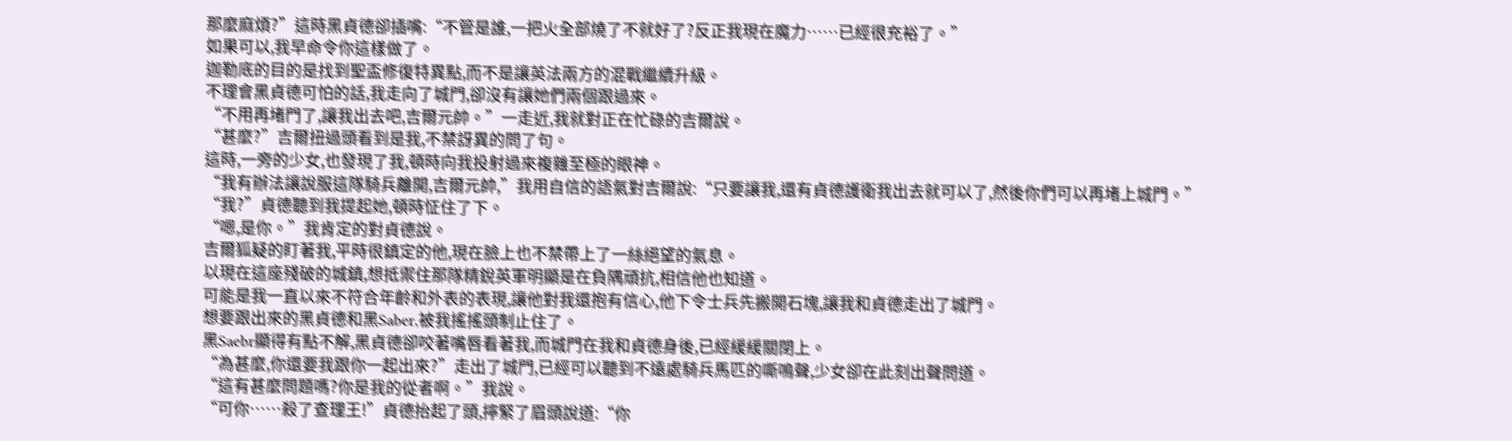那麼麻煩?”這時黑貞德卻插嘴:“不管是誰,一把火全部燒了不就好了?反正我現在魔力……已經很充裕了。”
如果可以,我早命令你這樣做了。
迦勒底的目的是找到聖盃修復特異點,而不是讓英法兩方的混戰繼續升級。
不理會黑貞德可怕的話,我走向了城門,卻沒有讓她們兩個跟過來。
“不用再堵門了,讓我出去吧,吉爾元帥。”一走近,我就對正在忙碌的吉爾說。
“甚麼?”吉爾扭過頭看到是我,不禁訝異的問了句。
這時,一旁的少女,也發現了我,頓時向我投射過來複雜至極的眼神。
“我有辦法讓說服這隊騎兵離開,吉爾元帥,”我用自信的語氣對吉爾說:“只要讓我,還有貞德護衛我出去就可以了,然後你們可以再堵上城門。”
“我?”貞德聽到我提起她,頓時怔住了下。
“嗯,是你。”我肯定的對貞德說。
吉爾狐疑的盯著我,平時很鎮定的他,現在臉上也不禁帶上了一絲絕望的氣息。
以現在這座殘破的城鎮,想抵禦住那隊精銳英軍明顯是在負隅頑抗,相信他也知道。
可能是我一直以來不符合年齡和外表的表現,讓他對我還抱有信心,他下令士兵先搬開石塊,讓我和貞德走出了城門。
想要跟出來的黑貞德和黑Saber,被我搖搖頭制止住了。
黑Saebr顯得有點不解,黑貞德卻咬著嘴唇看著我,而城門在我和貞德身後,已經緩緩關閉上。
“為甚麼,你還要我跟你一起出來?”走出了城門,已經可以聽到不遠處騎兵馬匹的嘶鳴聲,少女卻在此刻出聲問道。
“這有甚麼問題嗎?你是我的從者啊。”我說。
“可你……殺了查理王!”貞德抬起了頭,擰緊了眉頭說道:“你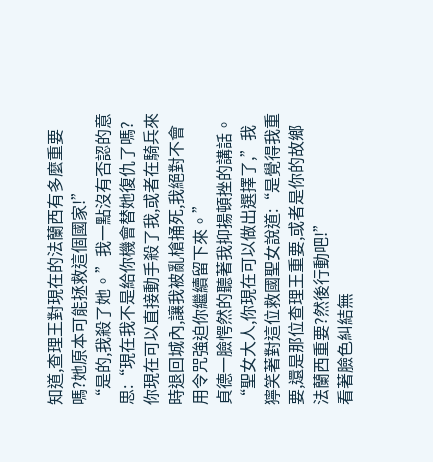知道,查理王對現在的法蘭西有多麼重要嗎?她原本可能拯救這個國家!”
“是的,我殺了她。”我一點沒有否認的意思:“現在我不是給你機會替她復仇了嗎?你現在可以直接動手殺了我,或者在騎兵來時退回城內,讓我被亂槍捅死,我絕對不會用令咒強迫你繼續留下來。”
貞德一臉愕然的聽著我抑揚頓挫的講話。
“聖女大人,你現在可以做出選擇了,”我獰笑著對這位救國聖女說道:“是覺得我重要,還是那位查理王重要,或者是你的故鄉法蘭西重要?然後行動吧!”
看著臉色糾結無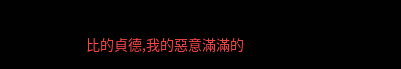比的貞德,我的惡意滿滿的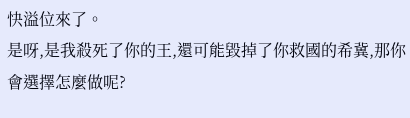快溢位來了。
是呀,是我殺死了你的王,還可能毀掉了你救國的希冀,那你會選擇怎麼做呢?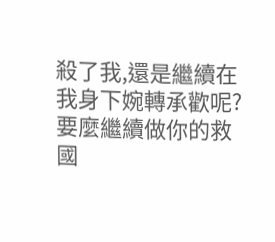殺了我,還是繼續在我身下婉轉承歡呢?
要麼繼續做你的救國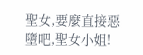聖女,要麼直接惡墮吧,聖女小姐!